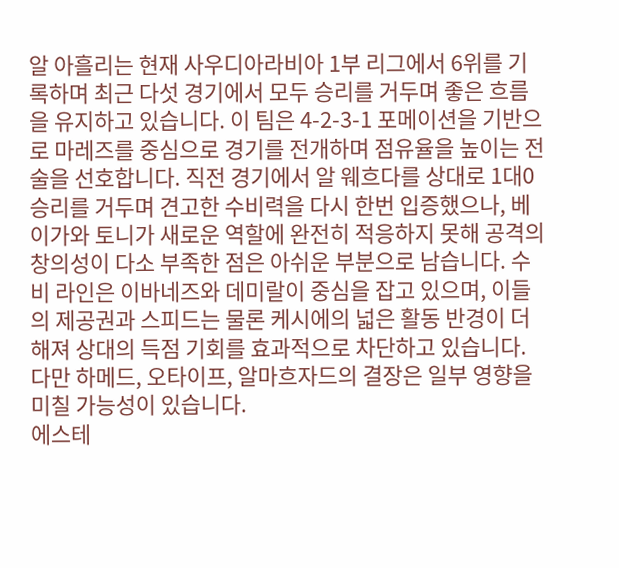알 아흘리는 현재 사우디아라비아 1부 리그에서 6위를 기록하며 최근 다섯 경기에서 모두 승리를 거두며 좋은 흐름을 유지하고 있습니다. 이 팀은 4-2-3-1 포메이션을 기반으로 마레즈를 중심으로 경기를 전개하며 점유율을 높이는 전술을 선호합니다. 직전 경기에서 알 웨흐다를 상대로 1대0 승리를 거두며 견고한 수비력을 다시 한번 입증했으나, 베이가와 토니가 새로운 역할에 완전히 적응하지 못해 공격의 창의성이 다소 부족한 점은 아쉬운 부분으로 남습니다. 수비 라인은 이바네즈와 데미랄이 중심을 잡고 있으며, 이들의 제공권과 스피드는 물론 케시에의 넓은 활동 반경이 더해져 상대의 득점 기회를 효과적으로 차단하고 있습니다. 다만 하메드, 오타이프, 알마흐자드의 결장은 일부 영향을 미칠 가능성이 있습니다.
에스테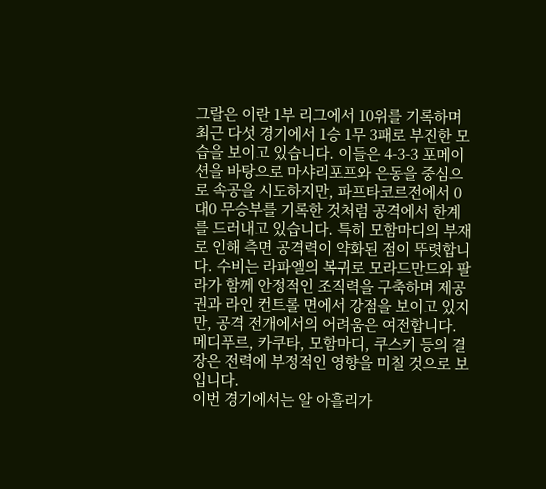그랄은 이란 1부 리그에서 10위를 기록하며 최근 다섯 경기에서 1승 1무 3패로 부진한 모습을 보이고 있습니다. 이들은 4-3-3 포메이션을 바탕으로 마샤리포프와 은동을 중심으로 속공을 시도하지만, 파프타코르전에서 0대0 무승부를 기록한 것처럼 공격에서 한계를 드러내고 있습니다. 특히 모함마디의 부재로 인해 측면 공격력이 약화된 점이 뚜렷합니다. 수비는 라파엘의 복귀로 모라드만드와 팔라가 함께 안정적인 조직력을 구축하며 제공권과 라인 컨트롤 면에서 강점을 보이고 있지만, 공격 전개에서의 어려움은 여전합니다. 메디푸르, 카쿠타, 모함마디, 쿠스키 등의 결장은 전력에 부정적인 영향을 미칠 것으로 보입니다.
이번 경기에서는 알 아흘리가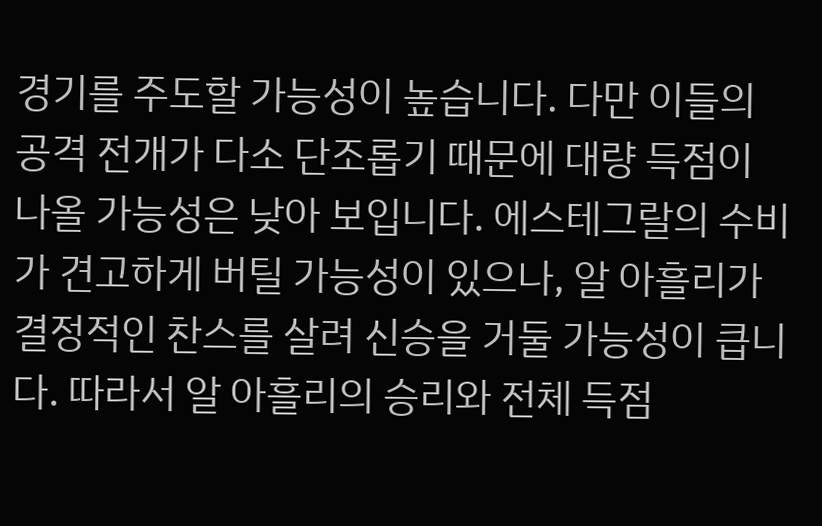경기를 주도할 가능성이 높습니다. 다만 이들의 공격 전개가 다소 단조롭기 때문에 대량 득점이 나올 가능성은 낮아 보입니다. 에스테그랄의 수비가 견고하게 버틸 가능성이 있으나, 알 아흘리가 결정적인 찬스를 살려 신승을 거둘 가능성이 큽니다. 따라서 알 아흘리의 승리와 전체 득점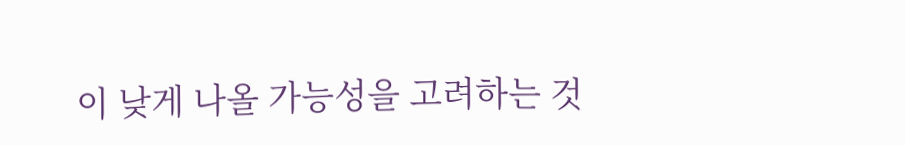이 낮게 나올 가능성을 고려하는 것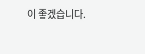이 좋겠습니다.